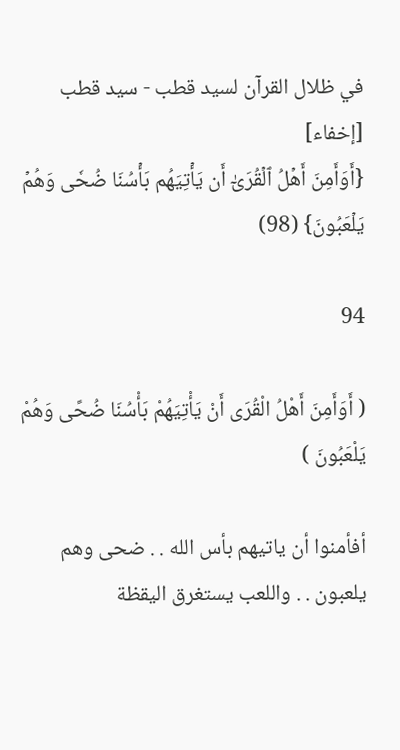في ظلال القرآن لسيد قطب - سيد قطب [إخفاء]
{أَوَأَمِنَ أَهۡلُ ٱلۡقُرَىٰٓ أَن يَأۡتِيَهُم بَأۡسُنَا ضُحٗى وَهُمۡ يَلۡعَبُونَ} (98)

94

( أَوَأَمِنَ أَهْلُ الْقُرَى أَنْ يَأْتِيَهُمْ بَأْسُنَا ضُحًى وَهُمْ يَلْعَبُونَ )

أفأمنوا أن ياتيهم بأس الله . . ضحى وهم يلعبون . . واللعب يستغرق اليقظة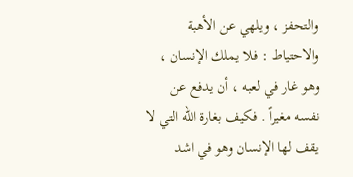والتحفز ، ويلهي عن الأهبة والاحتياط : فلا يملك الإنسان ، وهو غار في لعبه ، أن يدفع عن نفسه مغيراً . فكيف بغارة الله التي لا يقف لها الإنسان وهو في اشد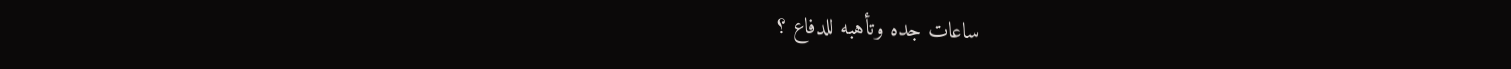ساعات جده وتأهبه للدفاع ؟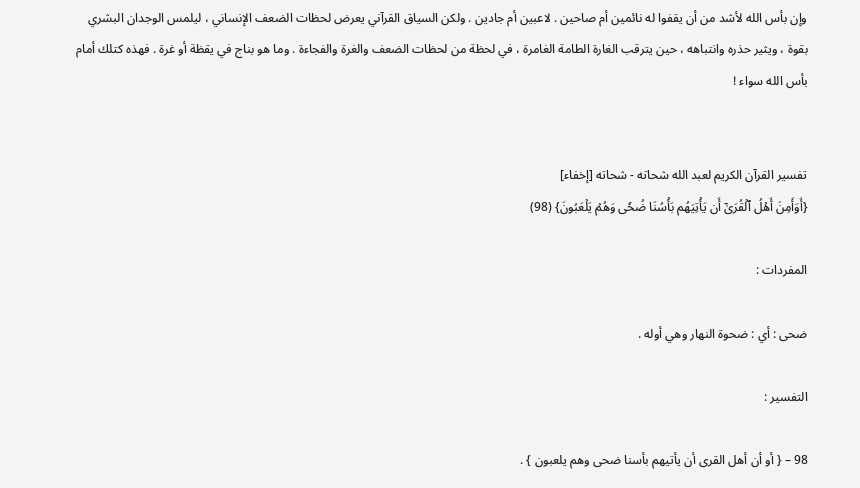وإن بأس الله لأشد من أن يقفوا له نائمين أم صاحين . لاعبين أم جادين . ولكن السياق القرآني يعرض لحظات الضعف الإنساني ، ليلمس الوجدان البشري بقوة ، ويثير حذره وانتباهه ، حين يترقب الغارة الطامة الغامرة ، في لحظة من لحظات الضعف والغرة والفجاءة . وما هو بناج في يقظة أو غرة . فهذه كتلك أمام بأس الله سواء !


تفسير القرآن الكريم لعبد الله شحاته - شحاته [إخفاء]
{أَوَأَمِنَ أَهۡلُ ٱلۡقُرَىٰٓ أَن يَأۡتِيَهُم بَأۡسُنَا ضُحٗى وَهُمۡ يَلۡعَبُونَ} (98)

المفردات :

ضحى : أي : ضحوة النهار وهي أوله .

التفسير :

98 – { أو أن أهل القرى أن يأتيهم بأسنا ضحى وهم يلعبون } .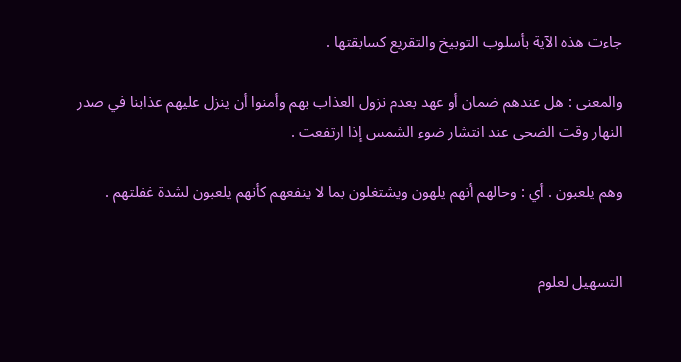جاءت هذه الآية بأسلوب التوبيخ والتقريع كسابقتها .

والمعنى : هل عندهم ضمان أو عهد بعدم نزول العذاب بهم وأمنوا أن ينزل عليهم عذابنا في صدر النهار وقت الضحى عند انتشار ضوء الشمس إذا ارتفعت .

وهم يلعبون . أي : وحالهم أنهم يلهون ويشتغلون بما لا ينفعهم كأنهم يلعبون لشدة غفلتهم .


التسهيل لعلوم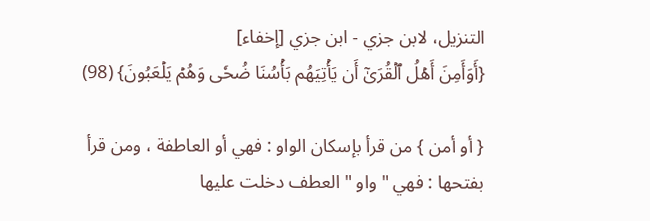التنزيل، لابن جزي - ابن جزي [إخفاء]
{أَوَأَمِنَ أَهۡلُ ٱلۡقُرَىٰٓ أَن يَأۡتِيَهُم بَأۡسُنَا ضُحٗى وَهُمۡ يَلۡعَبُونَ} (98)

{ أو أمن } من قرأ بإسكان الواو : فهي أو العاطفة ، ومن قرأ بفتحها : فهي " واو " العطف دخلت عليها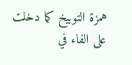همزة التوبيخ كما دخلت على الفاء في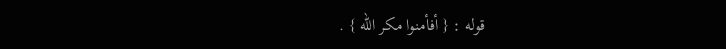قوله : { أفأمنوا مكر الله } .